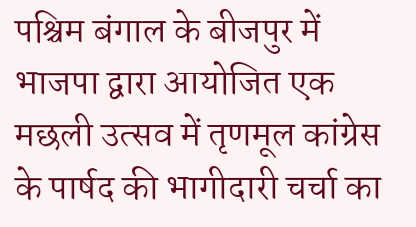पश्चिम बंगाल के बीजपुर में भाजपा द्वारा आयोजित एक मछली उत्सव में तृणमूल कांग्रेस के पार्षद की भागीदारी चर्चा का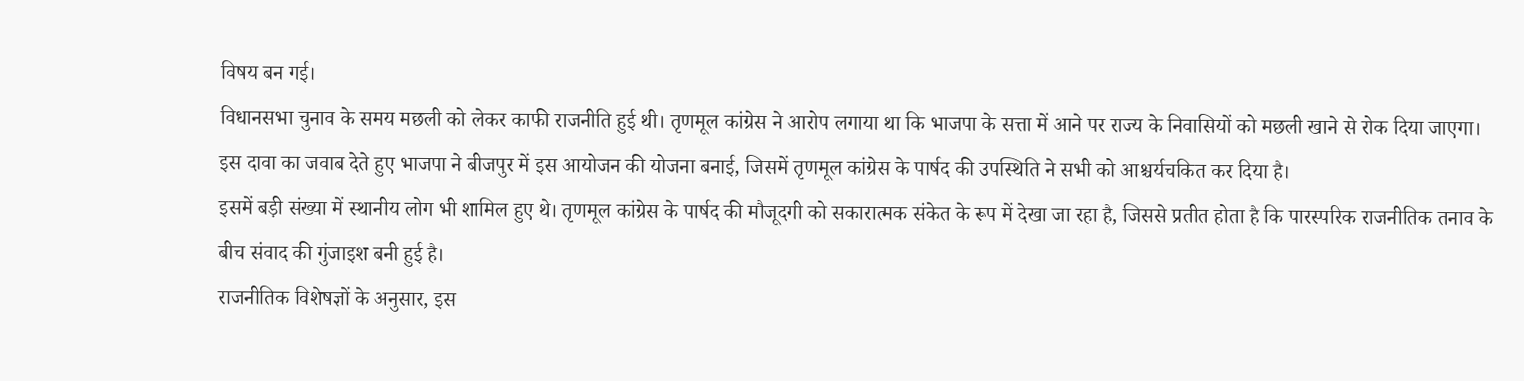विषय बन गई।
विधानसभा चुनाव के समय मछली को लेकर काफी राजनीति हुई थी। तृणमूल कांग्रेस ने आरोप लगाया था कि भाजपा के सत्ता में आने पर राज्य के निवासियों को मछली खाने से रोक दिया जाएगा।
इस दावा का जवाब देते हुए भाजपा ने बीजपुर में इस आयोजन की योजना बनाई, जिसमें तृणमूल कांग्रेस के पार्षद की उपस्थिति ने सभी को आश्चर्यचकित कर दिया है।
इसमें बड़ी संख्या में स्थानीय लोग भी शामिल हुए थे। तृणमूल कांग्रेस के पार्षद की मौजूदगी को सकारात्मक संकेत के रूप में देखा जा रहा है, जिससे प्रतीत होता है कि पारस्परिक राजनीतिक तनाव के बीच संवाद की गुंजाइश बनी हुई है।
राजनीतिक विशेषज्ञों के अनुसार, इस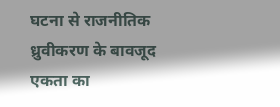घटना से राजनीतिक ध्रुवीकरण के बावजूद एकता का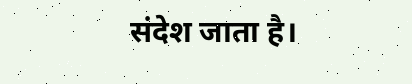संदेश जाता है।